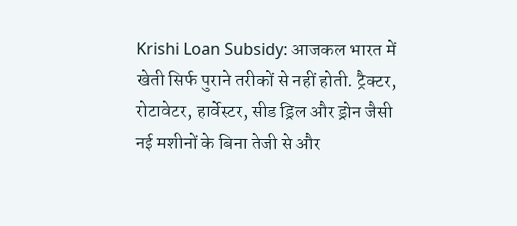Krishi Loan Subsidy: आजकल भारत में खेती सिर्फ पुराने तरीकों से नहीं होती. ट्रैक्टर, रोटावेटर, हार्वेस्टर, सीड ड्रिल और ड्रोन जैसी नई मशीनों के बिना तेजी से और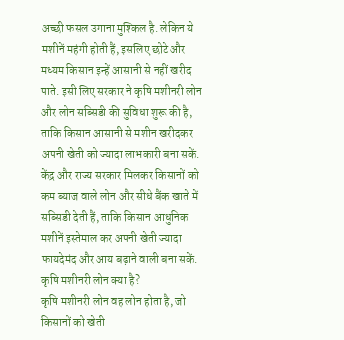अच्छी फसल उगाना मुश्किल है. लेकिन ये मशीनें महंगी होती हैं, इसलिए छोटे और मध्यम किसान इन्हें आसानी से नहीं खरीद पाते. इसी लिए सरकार ने कृषि मशीनरी लोन और लोन सब्सिडी की सुविधा शुरू की है, ताकि किसान आसानी से मशीन खरीदकर अपनी खेती को ज्यादा लाभकारी बना सकें.
केंद्र और राज्य सरकार मिलकर किसानों को कम ब्याज वाले लोन और सीधे बैंक खाते में सब्सिडी देती हैं, ताकि किसान आधुनिक मशीनें इस्तेमाल कर अपनी खेती ज्यादा फायदेमंद और आय बढ़ाने वाली बना सकें.
कृषि मशीनरी लोन क्या है?
कृषि मशीनरी लोन वह लोन होता है, जो किसानों को खेती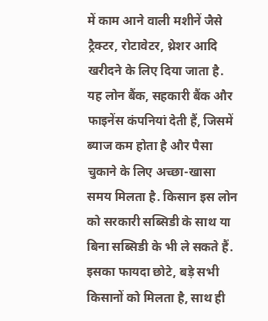में काम आने वाली मशीनें जैसे ट्रैक्टर, रोटावेटर, थ्रेशर आदि खरीदने के लिए दिया जाता है. यह लोन बैंक, सहकारी बैंक और फाइनेंस कंपनियां देती हैं, जिसमें ब्याज कम होता है और पैसा चुकाने के लिए अच्छा-खासा समय मिलता है. किसान इस लोन को सरकारी सब्सिडी के साथ या बिना सब्सिडी के भी ले सकते हैं. इसका फायदा छोटे, बड़े सभी किसानों को मिलता है, साथ ही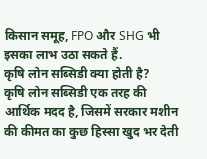किसान समूह, FPO और SHG भी इसका लाभ उठा सकते हैं.
कृषि लोन सब्सिडी क्या होती है?
कृषि लोन सब्सिडी एक तरह की आर्थिक मदद है, जिसमें सरकार मशीन की कीमत का कुछ हिस्सा खुद भर देती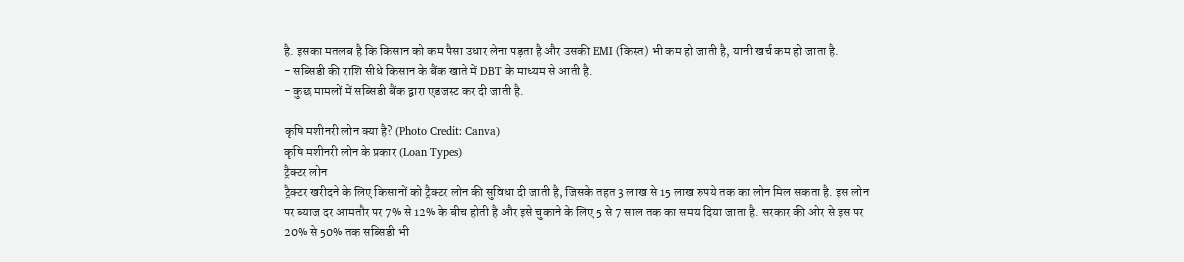है. इसका मतलब है कि किसान को कम पैसा उधार लेना पड़ता है और उसकी EMI (किस्त) भी कम हो जाती है, यानी खर्च कम हो जाता है.
- सब्सिडी की राशि सीधे किसान के बैंक खाते में DBT के माध्यम से आती है.
- कुछ मामलों में सब्सिडी बैंक द्वारा एडजस्ट कर दी जाती है.

कृषि मशीनरी लोन क्या है? (Photo Credit: Canva)
कृषि मशीनरी लोन के प्रकार (Loan Types)
ट्रैक्टर लोन
ट्रैक्टर खरीदने के लिए किसानों को ट्रैक्टर लोन की सुविधा दी जाती है, जिसके तहत 3 लाख से 15 लाख रुपये तक का लोन मिल सकता है. इस लोन पर ब्याज दर आमतौर पर 7% से 12% के बीच होती है और इसे चुकाने के लिए 5 से 7 साल तक का समय दिया जाता है. सरकार की ओर से इस पर 20% से 50% तक सब्सिडी भी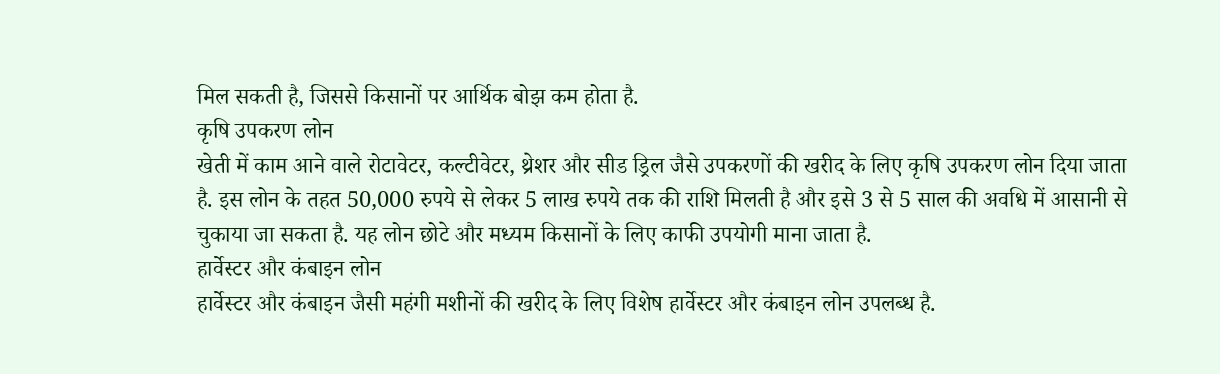मिल सकती है, जिससे किसानों पर आर्थिक बोझ कम होता है.
कृषि उपकरण लोन
खेती में काम आने वाले रोटावेटर, कल्टीवेटर, थ्रेशर और सीड ड्रिल जैसे उपकरणों की खरीद के लिए कृषि उपकरण लोन दिया जाता है. इस लोन के तहत 50,000 रुपये से लेकर 5 लाख रुपये तक की राशि मिलती है और इसे 3 से 5 साल की अवधि में आसानी से चुकाया जा सकता है. यह लोन छोटे और मध्यम किसानों के लिए काफी उपयोगी माना जाता है.
हार्वेस्टर और कंबाइन लोन
हार्वेस्टर और कंबाइन जैसी महंगी मशीनों की खरीद के लिए विशेष हार्वेस्टर और कंबाइन लोन उपलब्ध है.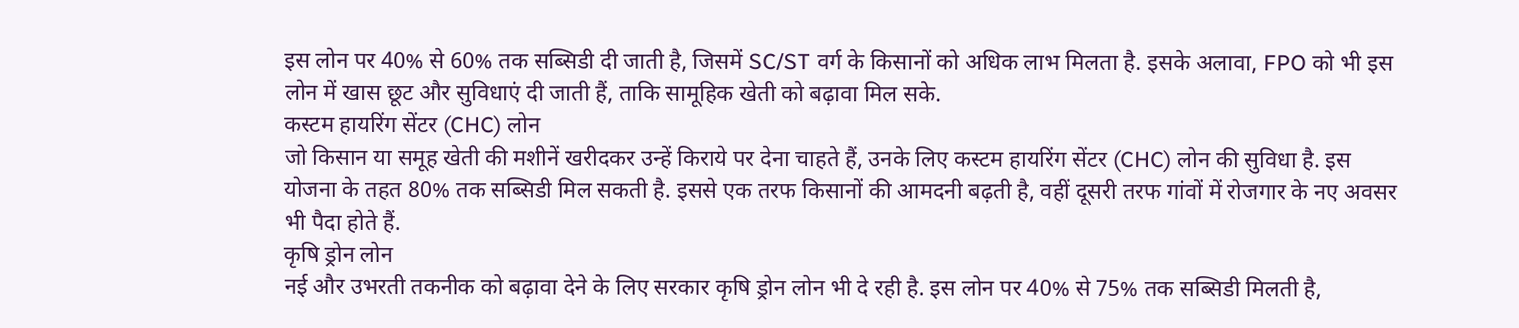इस लोन पर 40% से 60% तक सब्सिडी दी जाती है, जिसमें SC/ST वर्ग के किसानों को अधिक लाभ मिलता है. इसके अलावा, FPO को भी इस लोन में खास छूट और सुविधाएं दी जाती हैं, ताकि सामूहिक खेती को बढ़ावा मिल सके.
कस्टम हायरिंग सेंटर (CHC) लोन
जो किसान या समूह खेती की मशीनें खरीदकर उन्हें किराये पर देना चाहते हैं, उनके लिए कस्टम हायरिंग सेंटर (CHC) लोन की सुविधा है. इस योजना के तहत 80% तक सब्सिडी मिल सकती है. इससे एक तरफ किसानों की आमदनी बढ़ती है, वहीं दूसरी तरफ गांवों में रोजगार के नए अवसर भी पैदा होते हैं.
कृषि ड्रोन लोन
नई और उभरती तकनीक को बढ़ावा देने के लिए सरकार कृषि ड्रोन लोन भी दे रही है. इस लोन पर 40% से 75% तक सब्सिडी मिलती है,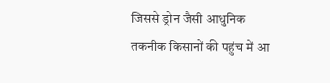जिससे ड्रोन जैसी आधुनिक तकनीक किसानों की पहुंच में आ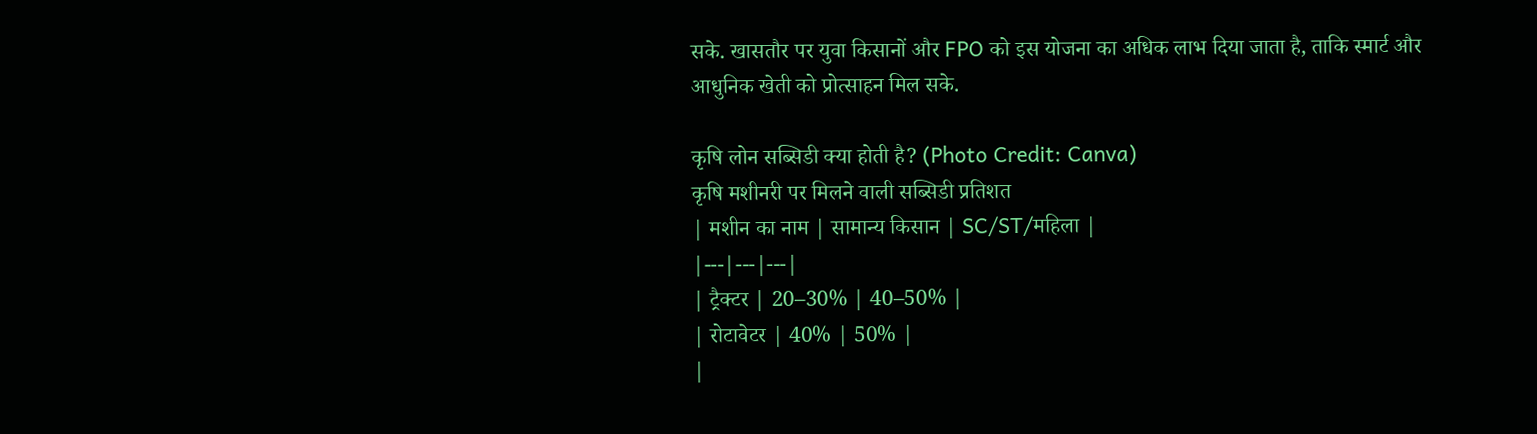सके. खासतौर पर युवा किसानों और FPO को इस योजना का अधिक लाभ दिया जाता है, ताकि स्मार्ट और आधुनिक खेती को प्रोत्साहन मिल सके.

कृषि लोन सब्सिडी क्या होती है? (Photo Credit: Canva)
कृषि मशीनरी पर मिलने वाली सब्सिडी प्रतिशत
| मशीन का नाम | सामान्य किसान | SC/ST/महिला |
|---|---|---|
| ट्रैक्टर | 20–30% | 40–50% |
| रोटावेटर | 40% | 50% |
|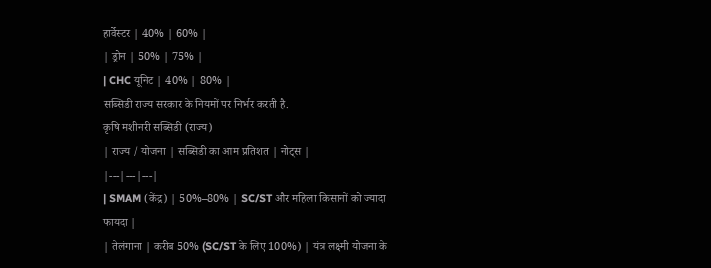हार्वेस्टर | 40% | 60% |
| ड्रोन | 50% | 75% |
| CHC यूनिट | 40% | 80% |
सब्सिडी राज्य सरकार के नियमों पर निर्भर करती है.
कृषि मशीनरी सब्सिडी (राज्य)
| राज्य / योजना | सब्सिडी का आम प्रतिशत | नोट्स |
|---|---|---|
| SMAM (केंद्र) | 50%–80% | SC/ST और महिला किसानों को ज्यादा फायदा |
| तेलंगाना | करीब 50% (SC/ST के लिए 100%) | यंत्र लक्ष्मी योजना के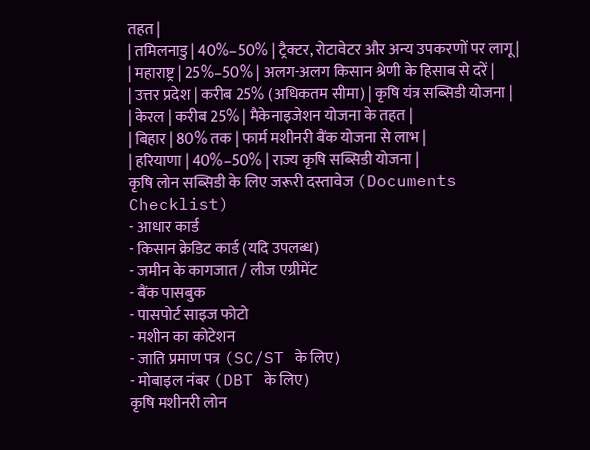तहत |
| तमिलनाडु | 40%–50% | ट्रैक्टर, रोटावेटर और अन्य उपकरणों पर लागू |
| महाराष्ट्र | 25%–50% | अलग-अलग किसान श्रेणी के हिसाब से दरें |
| उत्तर प्रदेश | करीब 25% (अधिकतम सीमा) | कृषि यंत्र सब्सिडी योजना |
| केरल | करीब 25% | मैकेनाइजेशन योजना के तहत |
| बिहार | 80% तक | फार्म मशीनरी बैंक योजना से लाभ |
| हरियाणा | 40%–50% | राज्य कृषि सब्सिडी योजना |
कृषि लोन सब्सिडी के लिए जरूरी दस्तावेज (Documents Checklist)
- आधार कार्ड
- किसान क्रेडिट कार्ड (यदि उपलब्ध)
- जमीन के कागजात / लीज एग्रीमेंट
- बैंक पासबुक
- पासपोर्ट साइज फोटो
- मशीन का कोटेशन
- जाति प्रमाण पत्र (SC/ST के लिए)
- मोबाइल नंबर (DBT के लिए)
कृषि मशीनरी लोन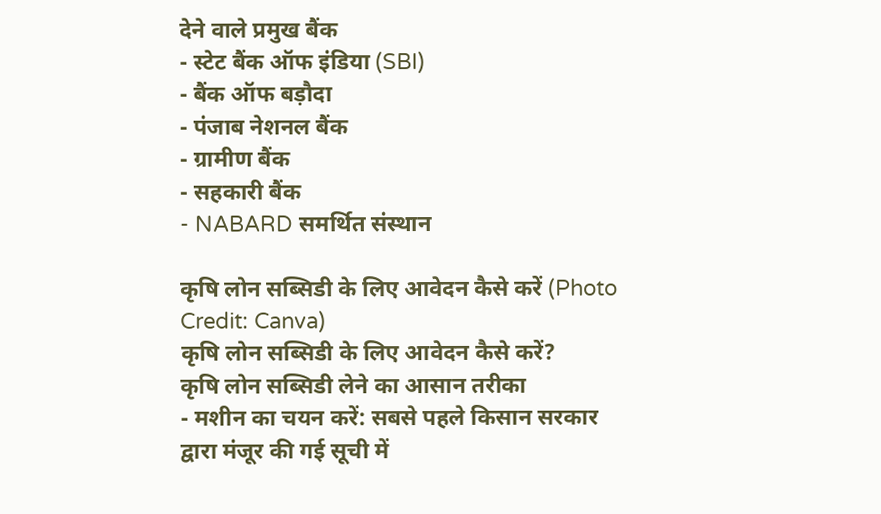देने वाले प्रमुख बैंक
- स्टेट बैंक ऑफ इंडिया (SBI)
- बैंक ऑफ बड़ौदा
- पंजाब नेशनल बैंक
- ग्रामीण बैंक
- सहकारी बैंक
- NABARD समर्थित संस्थान

कृषि लोन सब्सिडी के लिए आवेदन कैसे करें (Photo Credit: Canva)
कृषि लोन सब्सिडी के लिए आवेदन कैसे करें?
कृषि लोन सब्सिडी लेने का आसान तरीका
- मशीन का चयन करें: सबसे पहले किसान सरकार द्वारा मंजूर की गई सूची में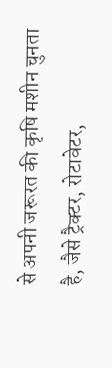से अपनी जरूरत की कृषि मशीन चुनता है, जैसे ट्रैक्टर, रोटावेटर,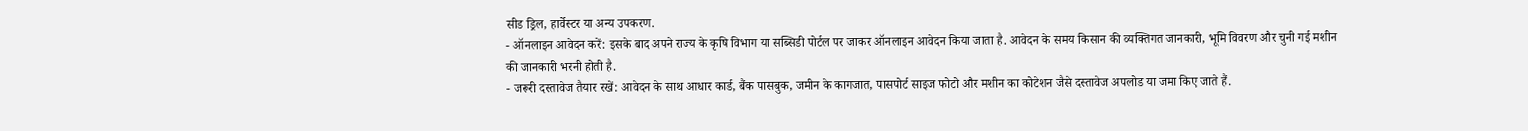सीड ड्रिल, हार्वेस्टर या अन्य उपकरण.
- ऑनलाइन आवेदन करें: इसके बाद अपने राज्य के कृषि विभाग या सब्सिडी पोर्टल पर जाकर ऑनलाइन आवेदन किया जाता है. आवेदन के समय किसान की व्यक्तिगत जानकारी, भूमि विवरण और चुनी गई मशीन की जानकारी भरनी होती है.
- जरूरी दस्तावेज तैयार रखें: आवेदन के साथ आधार कार्ड, बैंक पासबुक, जमीन के कागजात, पासपोर्ट साइज फोटो और मशीन का कोटेशन जैसे दस्तावेज अपलोड या जमा किए जाते हैं.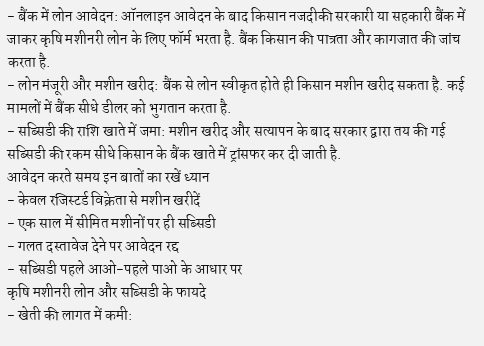- बैंक में लोन आवेदन: ऑनलाइन आवेदन के बाद किसान नजदीकी सरकारी या सहकारी बैंक में जाकर कृषि मशीनरी लोन के लिए फॉर्म भरता है. बैंक किसान की पात्रता और कागजात की जांच करता है.
- लोन मंजूरी और मशीन खरीद: बैंक से लोन स्वीकृत होते ही किसान मशीन खरीद सकता है. कई मामलों में बैंक सीधे डीलर को भुगतान करता है.
- सब्सिडी की राशि खाते में जमा: मशीन खरीद और सत्यापन के बाद सरकार द्वारा तय की गई सब्सिडी की रकम सीधे किसान के बैंक खाते में ट्रांसफर कर दी जाती है.
आवेदन करते समय इन बातों का रखें ध्यान
- केवल रजिस्टर्ड विक्रेता से मशीन खरीदें
- एक साल में सीमित मशीनों पर ही सब्सिडी
- गलत दस्तावेज देने पर आवेदन रद्द
- सब्सिडी पहले आओ-पहले पाओ के आधार पर
कृषि मशीनरी लोन और सब्सिडी के फायदे
- खेती की लागत में कमी: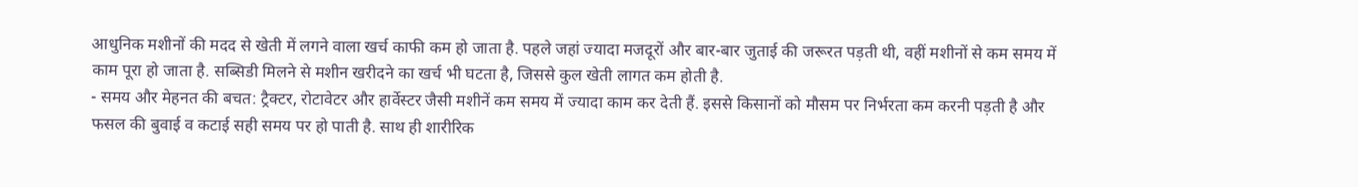आधुनिक मशीनों की मदद से खेती में लगने वाला खर्च काफी कम हो जाता है. पहले जहां ज्यादा मजदूरों और बार-बार जुताई की जरूरत पड़ती थी, वहीं मशीनों से कम समय में काम पूरा हो जाता है. सब्सिडी मिलने से मशीन खरीदने का खर्च भी घटता है, जिससे कुल खेती लागत कम होती है.
- समय और मेहनत की बचत: ट्रैक्टर, रोटावेटर और हार्वेस्टर जैसी मशीनें कम समय में ज्यादा काम कर देती हैं. इससे किसानों को मौसम पर निर्भरता कम करनी पड़ती है और फसल की बुवाई व कटाई सही समय पर हो पाती है. साथ ही शारीरिक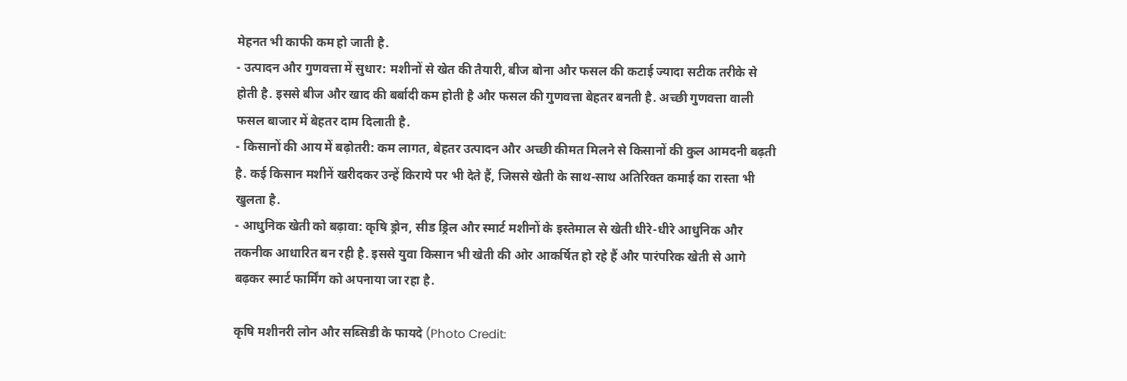मेहनत भी काफी कम हो जाती है.
- उत्पादन और गुणवत्ता में सुधार: मशीनों से खेत की तैयारी, बीज बोना और फसल की कटाई ज्यादा सटीक तरीके से होती है. इससे बीज और खाद की बर्बादी कम होती है और फसल की गुणवत्ता बेहतर बनती है. अच्छी गुणवत्ता वाली फसल बाजार में बेहतर दाम दिलाती है.
- किसानों की आय में बढ़ोतरी: कम लागत, बेहतर उत्पादन और अच्छी कीमत मिलने से किसानों की कुल आमदनी बढ़ती है. कई किसान मशीनें खरीदकर उन्हें किराये पर भी देते हैं, जिससे खेती के साथ-साथ अतिरिक्त कमाई का रास्ता भी खुलता है.
- आधुनिक खेती को बढ़ावा: कृषि ड्रोन, सीड ड्रिल और स्मार्ट मशीनों के इस्तेमाल से खेती धीरे-धीरे आधुनिक और तकनीक आधारित बन रही है. इससे युवा किसान भी खेती की ओर आकर्षित हो रहे हैं और पारंपरिक खेती से आगे बढ़कर स्मार्ट फार्मिंग को अपनाया जा रहा है.

कृषि मशीनरी लोन और सब्सिडी के फायदे (Photo Credit: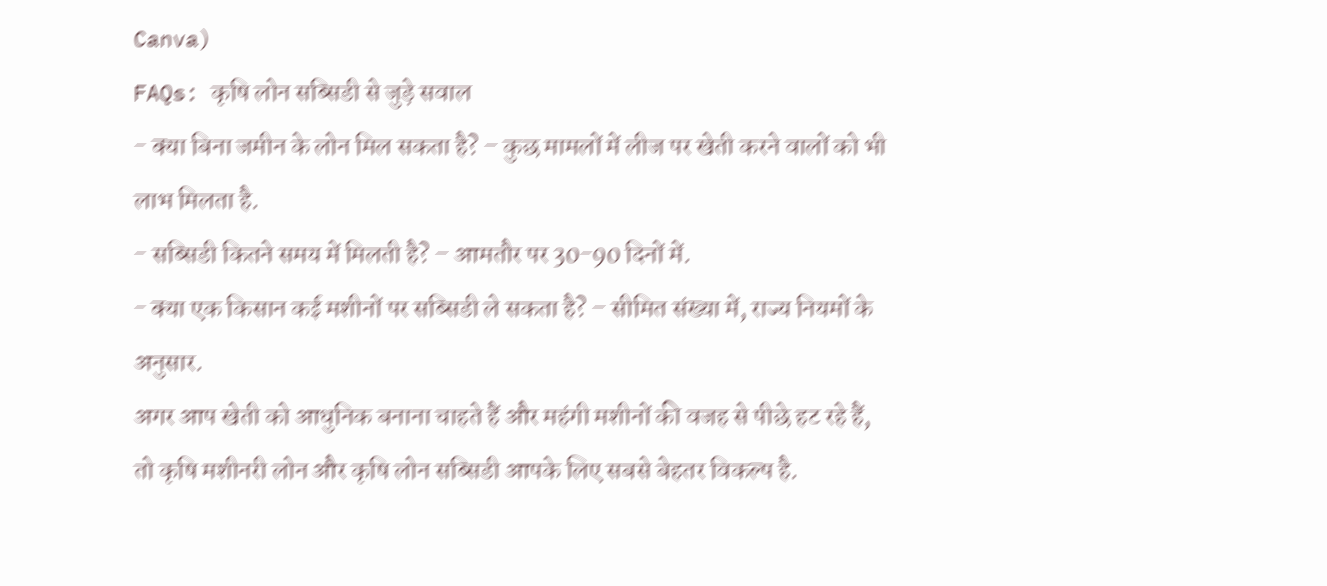Canva)
FAQs: कृषि लोन सब्सिडी से जुड़े सवाल
- क्या बिना जमीन के लोन मिल सकता है? – कुछ मामलों में लीज पर खेती करने वालों को भी लाभ मिलता है.
- सब्सिडी कितने समय में मिलती है? – आमतौर पर 30-90 दिनों में.
- क्या एक किसान कई मशीनों पर सब्सिडी ले सकता है? – सीमित संख्या में, राज्य नियमों के अनुसार.
अगर आप खेती को आधुनिक बनाना चाहते हैं और महंगी मशीनों की वजह से पीछे हट रहे हैं, तो कृषि मशीनरी लोन और कृषि लोन सब्सिडी आपके लिए सबसे बेहतर विकल्प है.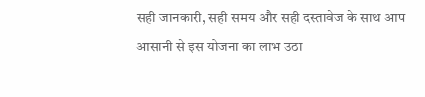सही जानकारी, सही समय और सही दस्तावेज के साथ आप आसानी से इस योजना का लाभ उठा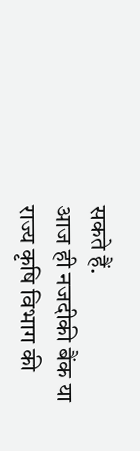सकते हैं.
आज ही नजदीकी बैंक या राज्य कृषि विभाग की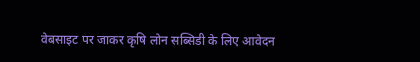वेबसाइट पर जाकर कृषि लोन सब्सिडी के लिए आवेदन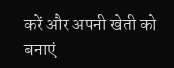करें और अपनी खेती को बनाएं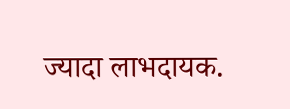ज्यादा लाभदायक.